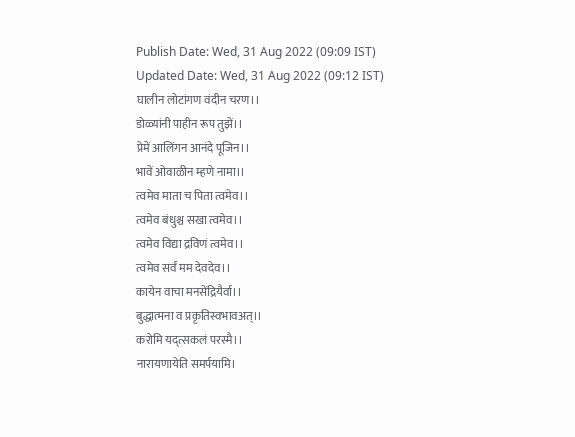Publish Date: Wed, 31 Aug 2022 (09:09 IST)
Updated Date: Wed, 31 Aug 2022 (09:12 IST)
घालीन लोटांगण वंदीन चरण।।
डोळ्यांनी पाहीन रूप तुझें।।
प्रेमें आलिंगन आनंदे पूजिन।।
भावें ओवाळीन म्हणे नामा।।
त्वमेव माता च पिता त्वमेव।।
त्वमेव बंधुश्च सखा त्वमेव।।
त्वमेव विद्या द्रविणं त्वमेव।।
त्वमेव सर्वं मम देवदेव।।
कायेन वाचा मनसेंद्रियैर्वा।।
बुद्धात्मना व प्रकृतिस्वभावअत्।।
करोमि यद्त्सकलं परस्मै।।
नारायणायेति समर्पयामि।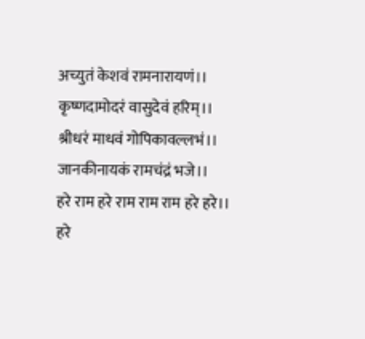अच्युतं केशवं रामनारायणं।।
कृष्णदामोदरं वासुदेवं हरिम्।।
श्रीधरं माधवं गोपिकावल्लभं।।
जानकीनायकं रामचंद्रं भजे।।
हरे राम हरे राम राम राम हरे हरे।।
हरे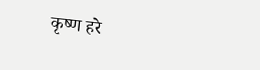कृष्ण हरे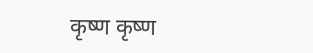कृष्ण कृष्ण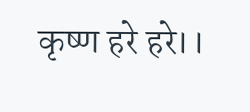कृष्ण हरे हरे।।